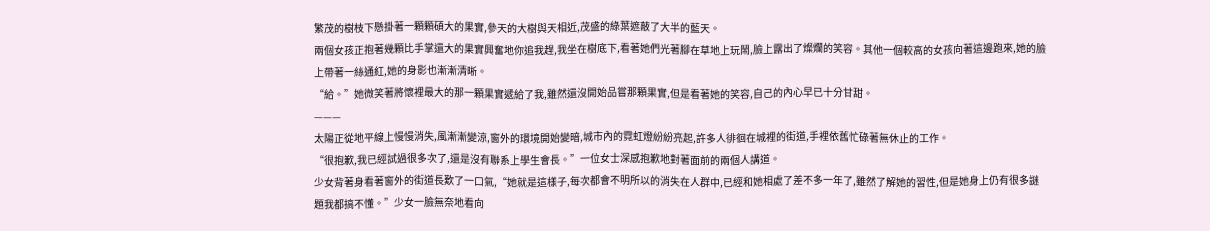繁茂的樹枝下懸掛著一顆顆碩大的果實,參天的大樹與天相近,茂盛的綠葉遮蔽了大半的藍天。
兩個女孩正抱著幾顆比手掌還大的果實興奮地你追我趕,我坐在樹底下,看著她們光著腳在草地上玩鬧,臉上露出了燦爛的笑容。其他一個較高的女孩向著這邊跑來,她的臉上帶著一絲通紅,她的身影也漸漸清晰。
“給。”她微笑著將懷裡最大的那一顆果實遞給了我,雖然還沒開始品嘗那顆果實,但是看著她的笑容,自己的內心早已十分甘甜。
———
太陽正從地平線上慢慢消失,風漸漸變涼,窗外的環境開始變暗,城市內的霓虹燈紛紛亮起,許多人徘徊在城裡的街道,手裡依舊忙碌著無休止的工作。
“很抱歉,我已經試過很多次了,還是沒有聯系上學生會長。”一位女士深感抱歉地對著面前的兩個人講道。
少女背著身看著窗外的街道長歎了一口氣,“她就是這樣子,每次都會不明所以的消失在人群中,已經和她相處了差不多一年了,雖然了解她的習性,但是她身上仍有很多謎題我都搞不懂。”少女一臉無奈地看向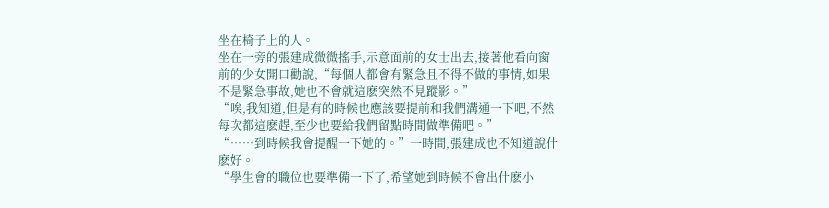坐在椅子上的人。
坐在一旁的張建成微微搖手,示意面前的女士出去,接著他看向窗前的少女開口勸說,“每個人都會有緊急且不得不做的事情,如果不是緊急事故,她也不會就這麽突然不見蹤影。”
“唉,我知道,但是有的時候也應該要提前和我們溝通一下吧,不然每次都這麽趕,至少也要給我們留點時間做準備吧。”
“……到時候我會提醒一下她的。”一時間,張建成也不知道說什麽好。
“學生會的職位也要準備一下了,希望她到時候不會出什麽小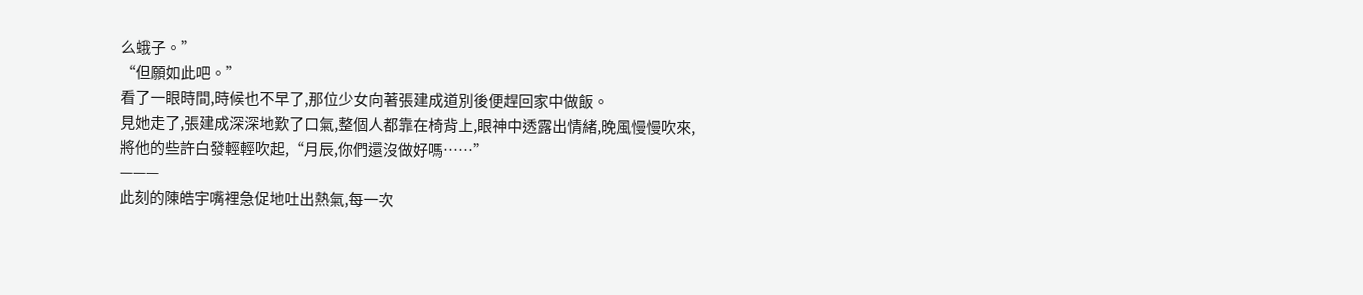么蛾子。”
“但願如此吧。”
看了一眼時間,時候也不早了,那位少女向著張建成道別後便趕回家中做飯。
見她走了,張建成深深地歎了口氣,整個人都靠在椅背上,眼神中透露出情緒,晚風慢慢吹來,將他的些許白發輕輕吹起,“月辰,你們還沒做好嗎……”
———
此刻的陳皓宇嘴裡急促地吐出熱氣,每一次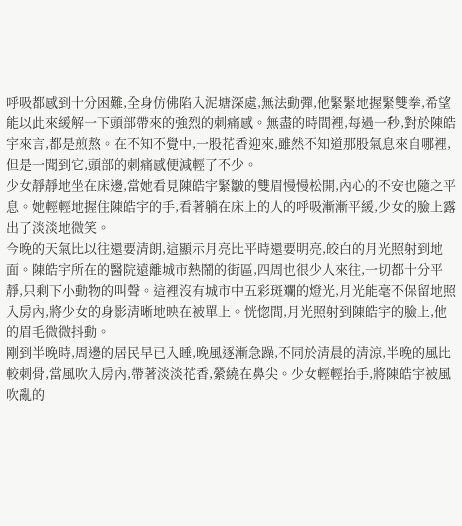呼吸都感到十分困難,全身仿佛陷入泥塘深處,無法動彈,他緊緊地握緊雙拳,希望能以此來緩解一下頭部帶來的強烈的刺痛感。無盡的時間裡,每過一秒,對於陳皓宇來言,都是煎熬。在不知不覺中,一股花香迎來,雖然不知道那股氣息來自哪裡,但是一聞到它,頭部的刺痛感便減輕了不少。
少女靜靜地坐在床邊,當她看見陳皓宇緊皺的雙眉慢慢松開,內心的不安也隨之平息。她輕輕地握住陳皓宇的手,看著躺在床上的人的呼吸漸漸平緩,少女的臉上露出了淡淡地微笑。
今晚的天氣比以往還要清朗,這顯示月亮比平時還要明亮,皎白的月光照射到地面。陳皓宇所在的醫院遠離城市熱鬧的街區,四周也很少人來往,一切都十分平靜,只剩下小動物的叫聲。這裡沒有城市中五彩斑斕的燈光,月光能毫不保留地照入房內,將少女的身影清晰地映在被單上。恍惚間,月光照射到陳皓宇的臉上,他的眉毛微微抖動。
剛到半晚時,周邊的居民早已入睡,晚風逐漸急躁,不同於清晨的清涼,半晚的風比較刺骨,當風吹入房內,帶著淡淡花香,縈繞在鼻尖。少女輕輕抬手,將陳皓宇被風吹亂的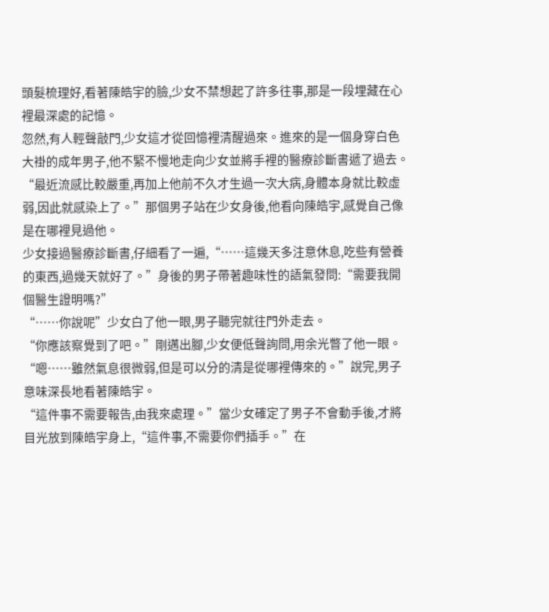頭髮梳理好,看著陳皓宇的臉,少女不禁想起了許多往事,那是一段埋藏在心裡最深處的記憶。
忽然,有人輕聲敲門,少女這才從回憶裡清醒過來。進來的是一個身穿白色大褂的成年男子,他不緊不慢地走向少女並將手裡的醫療診斷書遞了過去。
“最近流感比較嚴重,再加上他前不久才生過一次大病,身體本身就比較虛弱,因此就感染上了。”那個男子站在少女身後,他看向陳皓宇,感覺自己像是在哪裡見過他。
少女接過醫療診斷書,仔細看了一遍,“……這幾天多注意休息,吃些有營養的東西,過幾天就好了。”身後的男子帶著趣味性的語氣發問:“需要我開個醫生證明嗎?”
“……你說呢”少女白了他一眼,男子聽完就往門外走去。
“你應該察覺到了吧。”剛邁出腳,少女便低聲詢問,用余光瞥了他一眼。
“嗯……雖然氣息很微弱,但是可以分的清是從哪裡傳來的。”說完,男子意味深長地看著陳皓宇。
“這件事不需要報告,由我來處理。”當少女確定了男子不會動手後,才將目光放到陳皓宇身上,“這件事,不需要你們插手。”在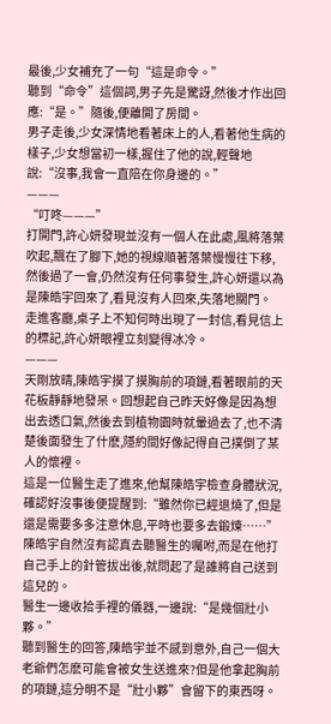最後,少女補充了一句“這是命令。”
聽到“命令”這個詞,男子先是驚訝,然後才作出回應:“是。”隨後,便離開了房間。
男子走後,少女深情地看著床上的人,看著他生病的樣子,少女想當初一樣,握住了他的說,輕聲地說:“沒事,我會一直陪在你身邊的。”
———
“叮咚———”
打開門,許心妍發現並沒有一個人在此處,風將落葉吹起,飄在了腳下,她的視線順著落葉慢慢往下移,然後過了一會,仍然沒有任何事發生,許心妍還以為是陳皓宇回來了,看見沒有人回來,失落地關門。
走進客廳,桌子上不知何時出現了一封信,看見信上的標記,許心妍眼裡立刻變得冰冷。
———
天剛放晴,陳皓宇摸了摸胸前的項鏈,看著眼前的天花板靜靜地發呆。回想起自己昨天好像是因為想出去透口氣,然後去到植物園時就暈過去了,也不清楚後面發生了什麽,隱約間好像記得自己撲倒了某人的懷裡。
這是一位醫生走了進來,他幫陳皓宇檢查身體狀況,確認好沒事後便提醒到:“雖然你已經退燒了,但是還是需要多多注意休息,平時也要多去鍛煉……”
陳皓宇自然沒有認真去聽醫生的囑咐,而是在他打自己手上的針管拔出後,就問起了是誰將自己送到這兒的。
醫生一邊收拾手裡的儀器,一邊說:“是幾個壯小夥。”
聽到醫生的回答,陳皓宇並不感到意外,自己一個大老爺們怎麽可能會被女生送進來?但是他拿起胸前的項鏈,這分明不是“壯小夥”會留下的東西呀。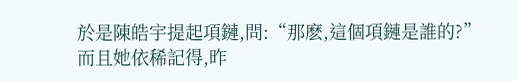於是陳皓宇提起項鏈,問:“那麽,這個項鏈是誰的?”
而且她依稀記得,昨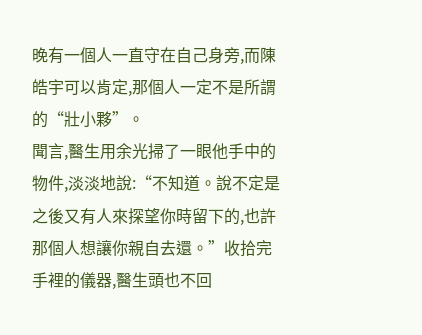晚有一個人一直守在自己身旁,而陳皓宇可以肯定,那個人一定不是所謂的“壯小夥”。
聞言,醫生用余光掃了一眼他手中的物件,淡淡地說:“不知道。說不定是之後又有人來探望你時留下的,也許那個人想讓你親自去還。”收拾完手裡的儀器,醫生頭也不回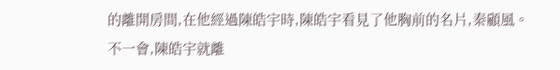的離開房間,在他經過陳皓宇時,陳皓宇看見了他胸前的名片,秦顧風。
不一會,陳皓宇就離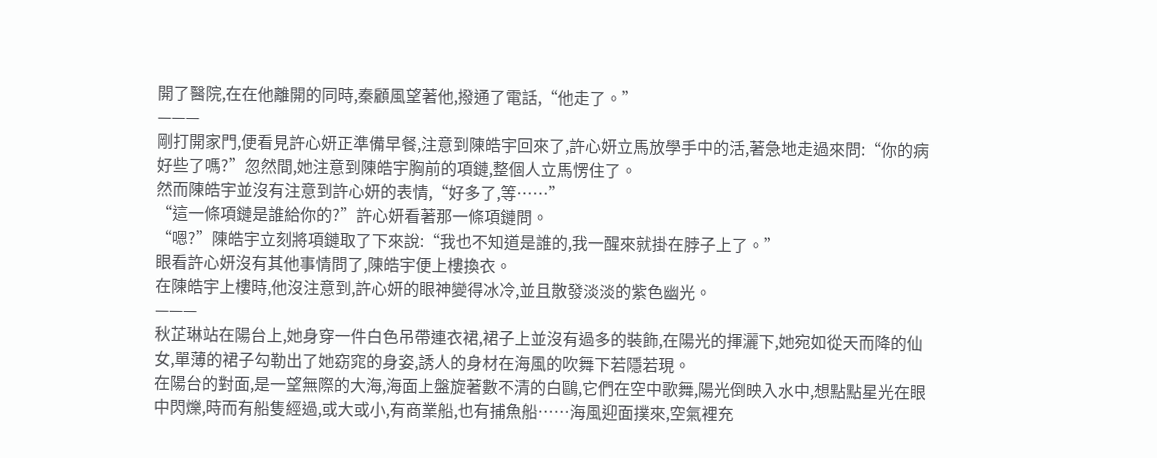開了醫院,在在他離開的同時,秦顧風望著他,撥通了電話,“他走了。”
———
剛打開家門,便看見許心妍正準備早餐,注意到陳皓宇回來了,許心妍立馬放學手中的活,著急地走過來問:“你的病好些了嗎?”忽然間,她注意到陳皓宇胸前的項鏈,整個人立馬愣住了。
然而陳皓宇並沒有注意到許心妍的表情,“好多了,等……”
“這一條項鏈是誰給你的?”許心妍看著那一條項鏈問。
“嗯?”陳皓宇立刻將項鏈取了下來說:“我也不知道是誰的,我一醒來就掛在脖子上了。”
眼看許心妍沒有其他事情問了,陳皓宇便上樓換衣。
在陳皓宇上樓時,他沒注意到,許心妍的眼神變得冰冷,並且散發淡淡的紫色幽光。
———
秋芷琳站在陽台上,她身穿一件白色吊帶連衣裙,裙子上並沒有過多的裝飾,在陽光的揮灑下,她宛如從天而降的仙女,單薄的裙子勾勒出了她窈窕的身姿,誘人的身材在海風的吹舞下若隱若現。
在陽台的對面,是一望無際的大海,海面上盤旋著數不清的白鷗,它們在空中歌舞,陽光倒映入水中,想點點星光在眼中閃爍,時而有船隻經過,或大或小,有商業船,也有捕魚船……海風迎面撲來,空氣裡充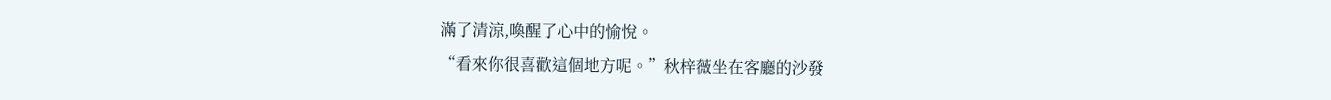滿了清涼,喚醒了心中的愉悅。
“看來你很喜歡這個地方呢。”秋梓薇坐在客廳的沙發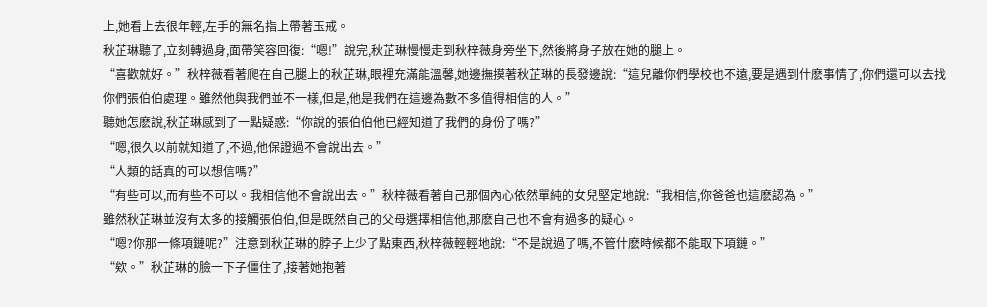上,她看上去很年輕,左手的無名指上帶著玉戒。
秋芷琳聽了,立刻轉過身,面帶笑容回復:“嗯!”說完,秋芷琳慢慢走到秋梓薇身旁坐下,然後將身子放在她的腿上。
“喜歡就好。”秋梓薇看著爬在自己腿上的秋芷琳,眼裡充滿能溫馨,她邊撫摸著秋芷琳的長發邊說:“這兒離你們學校也不遠,要是遇到什麽事情了,你們還可以去找你們張伯伯處理。雖然他與我們並不一樣,但是,他是我們在這邊為數不多值得相信的人。”
聽她怎麽說,秋芷琳感到了一點疑惑:“你說的張伯伯他已經知道了我們的身份了嗎?”
“嗯,很久以前就知道了,不過,他保證過不會說出去。”
“人類的話真的可以想信嗎?”
“有些可以,而有些不可以。我相信他不會說出去。”秋梓薇看著自己那個內心依然單純的女兒堅定地說:“我相信,你爸爸也這麽認為。”
雖然秋芷琳並沒有太多的接觸張伯伯,但是既然自己的父母選擇相信他,那麽自己也不會有過多的疑心。
“嗯?你那一條項鏈呢?”注意到秋芷琳的脖子上少了點東西,秋梓薇輕輕地說:“不是說過了嗎,不管什麽時候都不能取下項鏈。”
“欸。”秋芷琳的臉一下子僵住了,接著她抱著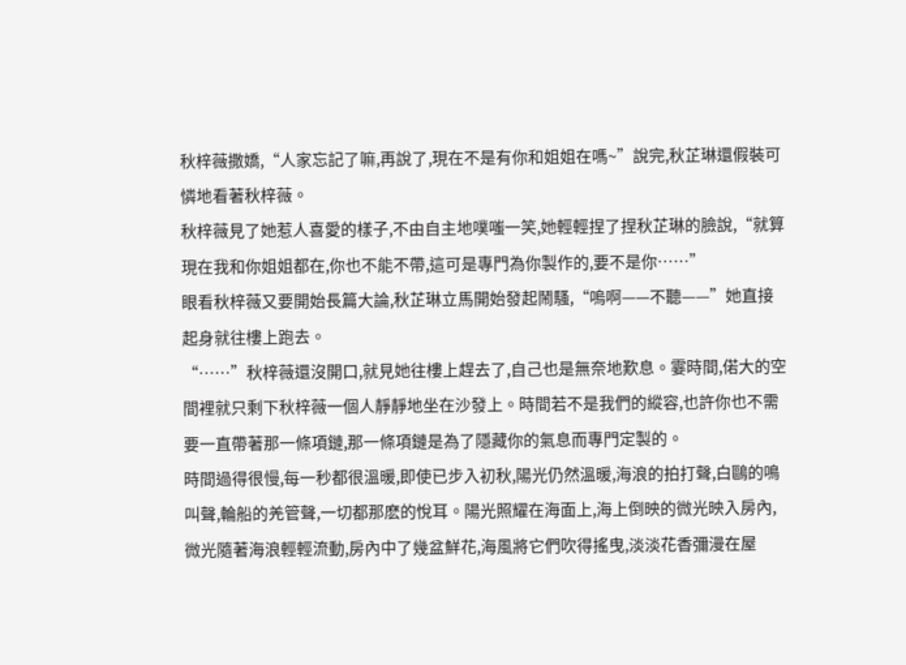秋梓薇撒嬌,“人家忘記了嘛,再說了,現在不是有你和姐姐在嗎~”說完,秋芷琳還假裝可憐地看著秋梓薇。
秋梓薇見了她惹人喜愛的樣子,不由自主地噗嗤一笑,她輕輕捏了捏秋芷琳的臉說,“就算現在我和你姐姐都在,你也不能不帶,這可是專門為你製作的,要不是你……”
眼看秋梓薇又要開始長篇大論,秋芷琳立馬開始發起鬧騷,“嗚啊——不聽——”她直接起身就往樓上跑去。
“……”秋梓薇還沒開口,就見她往樓上趕去了,自己也是無奈地歎息。霎時間,偌大的空間裡就只剩下秋梓薇一個人靜靜地坐在沙發上。時間若不是我們的縱容,也許你也不需要一直帶著那一條項鏈,那一條項鏈是為了隱藏你的氣息而專門定製的。
時間過得很慢,每一秒都很溫暖,即使已步入初秋,陽光仍然溫暖,海浪的拍打聲,白鷗的鳴叫聲,輪船的羌管聲,一切都那麽的悅耳。陽光照耀在海面上,海上倒映的微光映入房內,微光隨著海浪輕輕流動,房內中了幾盆鮮花,海風將它們吹得搖曳,淡淡花香彌漫在屋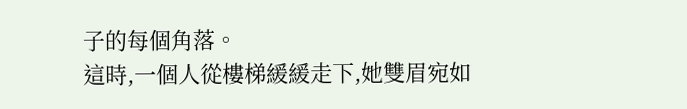子的每個角落。
這時,一個人從樓梯緩緩走下,她雙眉宛如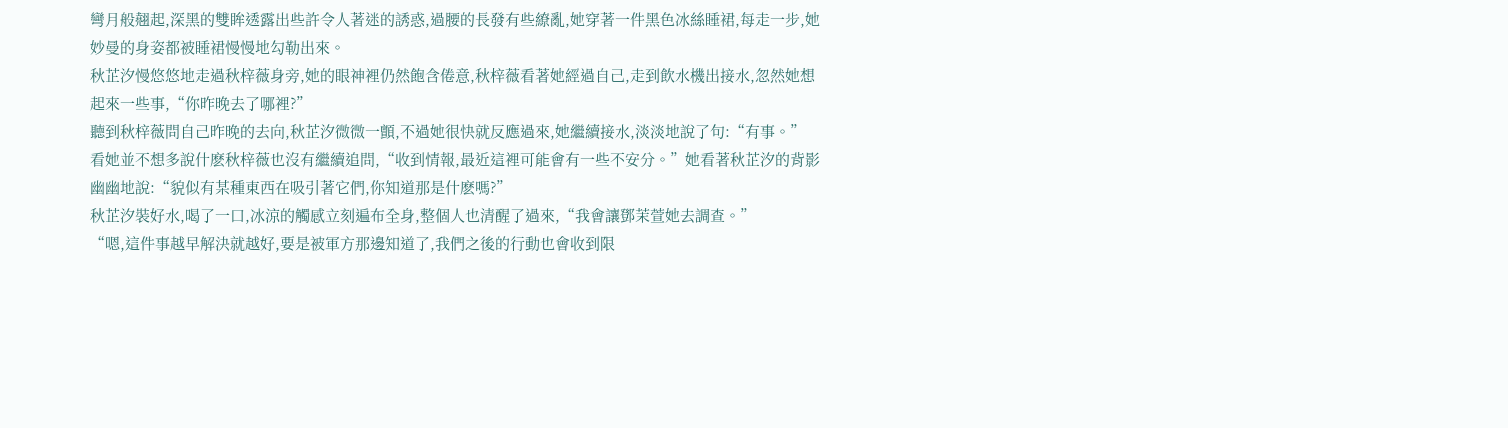彎月般翹起,深黑的雙眸透露出些許令人著迷的誘惑,過腰的長發有些繚亂,她穿著一件黑色冰絲睡裙,每走一步,她妙曼的身姿都被睡裙慢慢地勾勒出來。
秋芷汐慢悠悠地走過秋梓薇身旁,她的眼神裡仍然飽含倦意,秋梓薇看著她經過自己,走到飲水機出接水,忽然她想起來一些事,“你昨晚去了哪裡?”
聽到秋梓薇問自己昨晚的去向,秋芷汐微微一顫,不過她很快就反應過來,她繼續接水,淡淡地說了句:“有事。”
看她並不想多說什麽秋梓薇也沒有繼續追問,“收到情報,最近這裡可能會有一些不安分。”她看著秋芷汐的背影幽幽地說:“貌似有某種東西在吸引著它們,你知道那是什麽嗎?”
秋芷汐裝好水,喝了一口,冰涼的觸感立刻遍布全身,整個人也清醒了過來,“我會讓鄧茉萱她去調查。”
“嗯,這件事越早解決就越好,要是被軍方那邊知道了,我們之後的行動也會收到限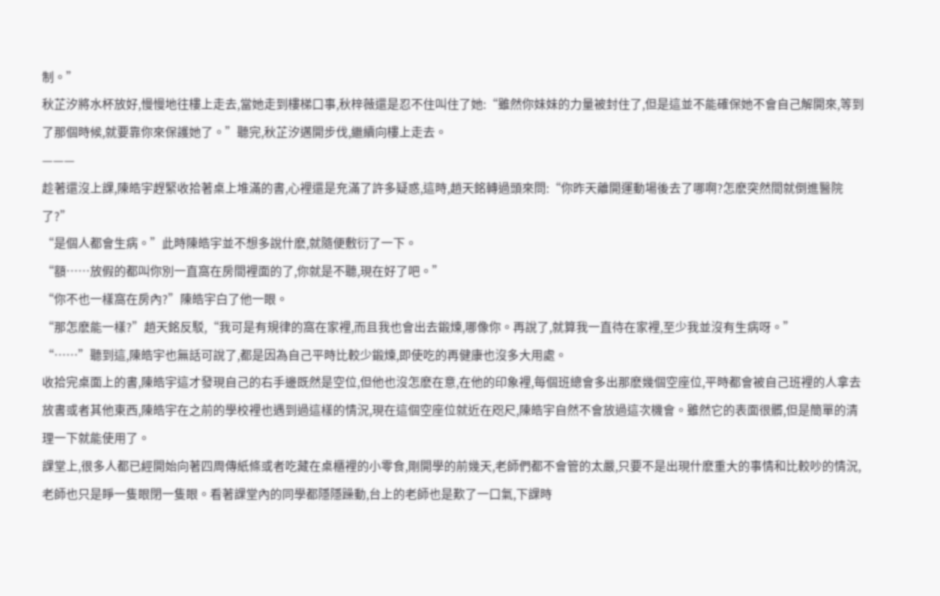制。”
秋芷汐將水杯放好,慢慢地往樓上走去,當她走到樓梯口事,秋梓薇還是忍不住叫住了她:“雖然你妹妹的力量被封住了,但是這並不能確保她不會自己解開來,等到了那個時候,就要靠你來保護她了。”聽完,秋芷汐邁開步伐,繼續向樓上走去。
———
趁著還沒上課,陳皓宇趕緊收拾著桌上堆滿的書,心裡還是充滿了許多疑惑,這時,趙天銘轉過頭來問:“你昨天離開運動場後去了哪啊?怎麽突然間就倒進醫院了?”
“是個人都會生病。”此時陳皓宇並不想多說什麽,就隨便敷衍了一下。
“額……放假的都叫你別一直窩在房間裡面的了,你就是不聽,現在好了吧。”
“你不也一樣窩在房內?”陳皓宇白了他一眼。
“那怎麽能一樣?”趙天銘反駁,“我可是有規律的窩在家裡,而且我也會出去鍛煉,哪像你。再說了,就算我一直待在家裡,至少我並沒有生病呀。”
“……”聽到這,陳皓宇也無話可說了,都是因為自己平時比較少鍛煉,即使吃的再健康也沒多大用處。
收拾完桌面上的書,陳皓宇這才發現自己的右手邊既然是空位,但他也沒怎麽在意,在他的印象裡,每個班總會多出那麽幾個空座位,平時都會被自己班裡的人拿去放書或者其他東西,陳皓宇在之前的學校裡也遇到過這樣的情況,現在這個空座位就近在咫尺,陳皓宇自然不會放過這次機會。雖然它的表面很髒,但是簡單的清理一下就能使用了。
課堂上,很多人都已經開始向著四周傳紙條或者吃藏在桌櫃裡的小零食,剛開學的前幾天,老師們都不會管的太嚴,只要不是出現什麽重大的事情和比較吵的情況,老師也只是睜一隻眼閉一隻眼。看著課堂內的同學都隱隱躁動,台上的老師也是歎了一口氣,下課時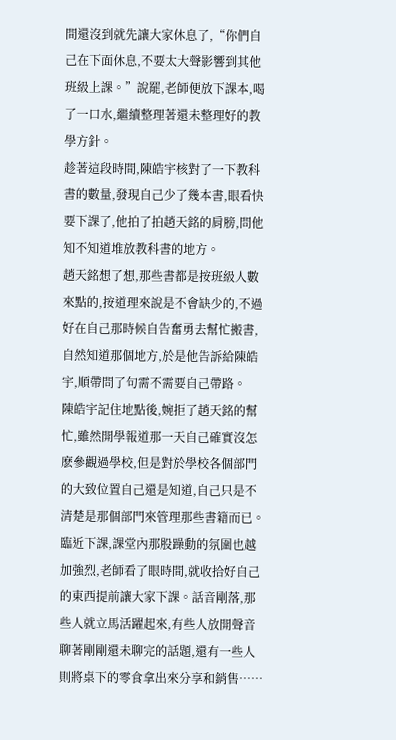間還沒到就先讓大家休息了,“你們自己在下面休息,不要太大聲影響到其他班級上課。”說罷,老師便放下課本,喝了一口水,繼續整理著還未整理好的教學方針。
趁著這段時間,陳皓宇核對了一下教科書的數量,發現自己少了幾本書,眼看快要下課了,他拍了拍趙天銘的肩膀,問他知不知道堆放教科書的地方。
趙天銘想了想,那些書都是按班級人數來點的,按道理來說是不會缺少的,不過好在自己那時候自告奮勇去幫忙搬書,自然知道那個地方,於是他告訴給陳皓宇,順帶問了句需不需要自己帶路。
陳皓宇記住地點後,婉拒了趙天銘的幫忙,雖然開學報道那一天自己確實沒怎麽參觀過學校,但是對於學校各個部門的大致位置自己還是知道,自己只是不清楚是那個部門來管理那些書籍而已。
臨近下課,課堂內那股躁動的氛圍也越加強烈,老師看了眼時間,就收拾好自己的東西提前讓大家下課。話音剛落,那些人就立馬活躍起來,有些人放開聲音聊著剛剛還未聊完的話題,還有一些人則將桌下的零食拿出來分享和銷售……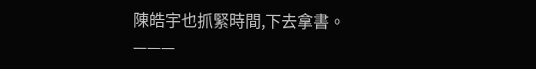陳皓宇也抓緊時間,下去拿書。
———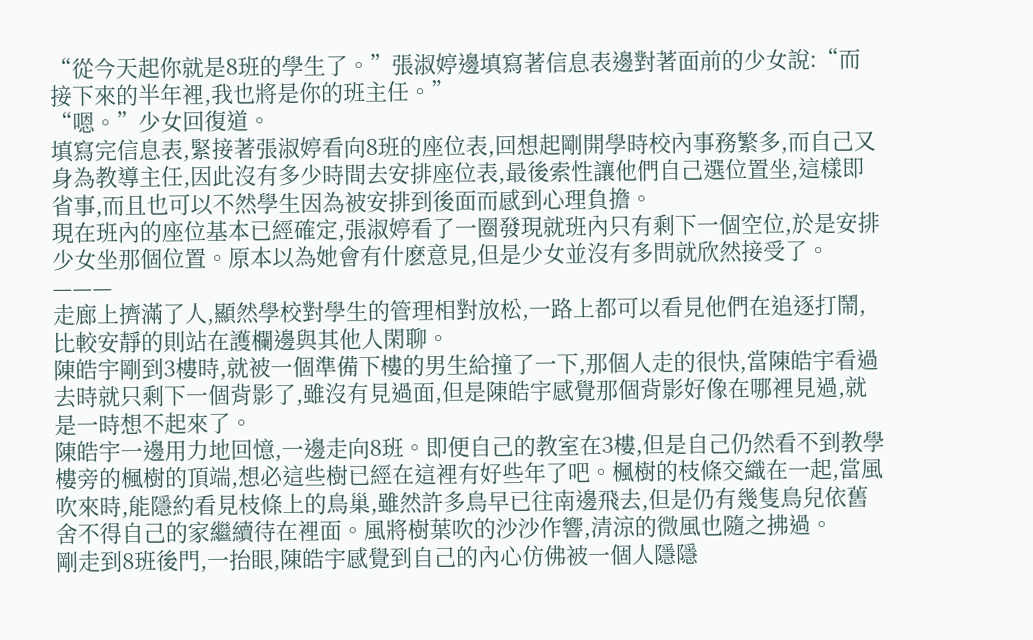“從今天起你就是8班的學生了。”張淑婷邊填寫著信息表邊對著面前的少女說:“而接下來的半年裡,我也將是你的班主任。”
“嗯。”少女回復道。
填寫完信息表,緊接著張淑婷看向8班的座位表,回想起剛開學時校內事務繁多,而自己又身為教導主任,因此沒有多少時間去安排座位表,最後索性讓他們自己選位置坐,這樣即省事,而且也可以不然學生因為被安排到後面而感到心理負擔。
現在班內的座位基本已經確定,張淑婷看了一圈發現就班內只有剩下一個空位,於是安排少女坐那個位置。原本以為她會有什麽意見,但是少女並沒有多問就欣然接受了。
———
走廊上擠滿了人,顯然學校對學生的管理相對放松,一路上都可以看見他們在追逐打鬧,比較安靜的則站在護欄邊與其他人閑聊。
陳皓宇剛到3樓時,就被一個準備下樓的男生給撞了一下,那個人走的很快,當陳皓宇看過去時就只剩下一個背影了,雖沒有見過面,但是陳皓宇感覺那個背影好像在哪裡見過,就是一時想不起來了。
陳皓宇一邊用力地回憶,一邊走向8班。即便自己的教室在3樓,但是自己仍然看不到教學樓旁的楓樹的頂端,想必這些樹已經在這裡有好些年了吧。楓樹的枝條交織在一起,當風吹來時,能隱約看見枝條上的鳥巢,雖然許多鳥早已往南邊飛去,但是仍有幾隻鳥兒依舊舍不得自己的家繼續待在裡面。風將樹葉吹的沙沙作響,清涼的微風也隨之拂過。
剛走到8班後門,一抬眼,陳皓宇感覺到自己的內心仿佛被一個人隱隱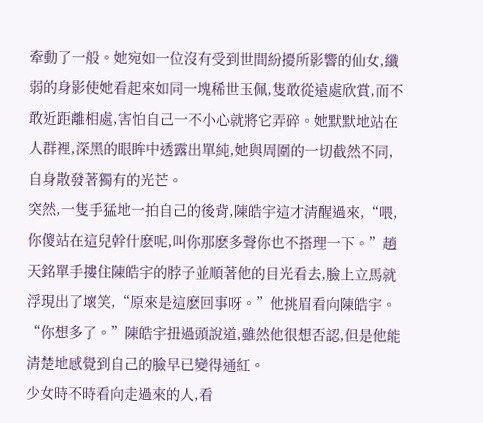牽動了一般。她宛如一位沒有受到世間紛擾所影響的仙女,纖弱的身影使她看起來如同一塊稀世玉佩,隻敢從遠處欣賞,而不敢近距離相處,害怕自己一不小心就將它弄碎。她默默地站在人群裡,深黑的眼眸中透露出單純,她與周圍的一切截然不同,自身散發著獨有的光芒。
突然,一隻手猛地一拍自己的後背,陳皓宇這才清醒過來,“喂,你傻站在這兒幹什麽呢,叫你那麽多聲你也不搭理一下。”趙天銘單手摟住陳皓宇的脖子並順著他的目光看去,臉上立馬就浮現出了壞笑,“原來是這麽回事呀。”他挑眉看向陳皓宇。
“你想多了。”陳皓宇扭過頭說道,雖然他很想否認,但是他能清楚地感覺到自己的臉早已變得通紅。
少女時不時看向走過來的人,看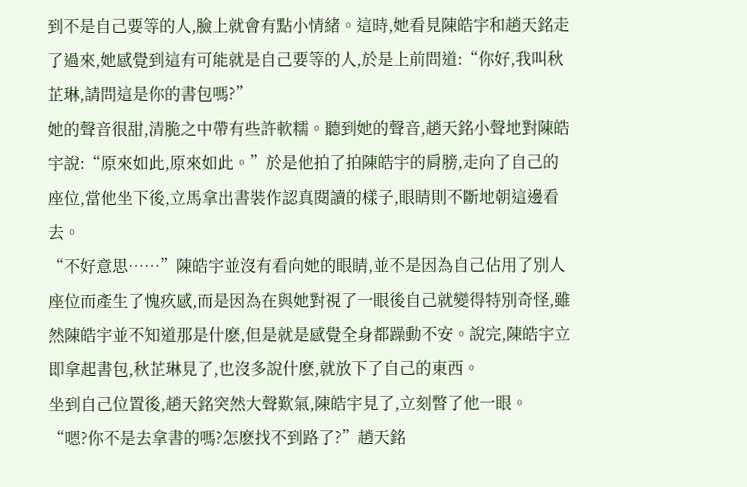到不是自己要等的人,臉上就會有點小情緒。這時,她看見陳皓宇和趙天銘走了過來,她感覺到這有可能就是自己要等的人,於是上前問道:“你好,我叫秋芷琳,請問這是你的書包嗎?”
她的聲音很甜,清脆之中帶有些許軟糯。聽到她的聲音,趙天銘小聲地對陳皓宇說:“原來如此,原來如此。”於是他拍了拍陳皓宇的肩膀,走向了自己的座位,當他坐下後,立馬拿出書裝作認真閱讀的樣子,眼睛則不斷地朝這邊看去。
“不好意思……”陳皓宇並沒有看向她的眼睛,並不是因為自己佔用了別人座位而產生了愧疚感,而是因為在與她對視了一眼後自己就變得特別奇怪,雖然陳皓宇並不知道那是什麽,但是就是感覺全身都躁動不安。說完,陳皓宇立即拿起書包,秋芷琳見了,也沒多說什麽,就放下了自己的東西。
坐到自己位置後,趙天銘突然大聲歎氣,陳皓宇見了,立刻瞥了他一眼。
“嗯?你不是去拿書的嗎?怎麽找不到路了?”趙天銘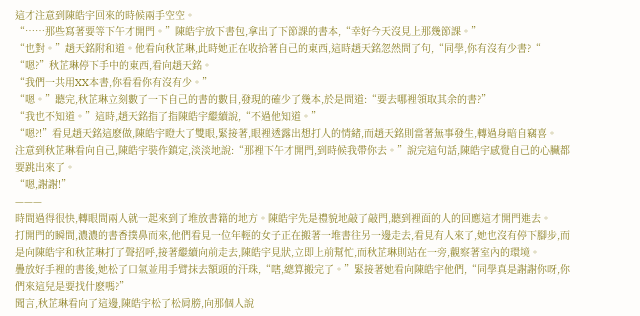這才注意到陳皓宇回來的時候兩手空空。
“……那些寫著要等下午才開門。”陳皓宇放下書包,拿出了下節課的書本,“幸好今天沒見上那幾節課。”
“也對。”趙天銘附和道。他看向秋芷琳,此時她正在收拾著自己的東西,這時趙天銘忽然問了句,“同學,你有沒有少書?“
“嗯?”秋芷琳停下手中的東西,看向趙天銘。
“我們一共用XX本書,你看看你有沒有少。”
“嗯。”聽完,秋芷琳立刻數了一下自己的書的數目,發現的確少了幾本,於是問道:“要去哪裡領取其余的書?”
“我也不知道。”這時,趙天銘指了指陳皓宇繼續說,“不過他知道。”
“嗯?!”看見趙天銘這麽做,陳皓宇瞪大了雙眼,緊接著,眼裡透露出想打人的情緒,而趙天銘則當著無事發生,轉過身暗自竊喜。
注意到秋芷琳看向自己,陳皓宇裝作鎮定,淡淡地說:“那裡下午才開門,到時候我帶你去。”說完這句話,陳皓宇感覺自己的心臟都要跳出來了。
“嗯,謝謝!”
———
時間過得很快,轉眼間兩人就一起來到了堆放書籍的地方。陳皓宇先是禮貌地敲了敲門,聽到裡面的人的回應這才開門進去。
打開門的瞬間,濃濃的書香撲鼻而來,他們看見一位年輕的女子正在搬著一堆書往另一邊走去,看見有人來了,她也沒有停下腳步,而是向陳皓宇和秋芷琳打了聲招呼,接著繼續向前走去,陳皓宇見狀,立即上前幫忙,而秋芷琳則站在一旁,觀察著室內的環境。
疊放好手裡的書後,她松了口氣並用手臂抹去額頭的汗珠,“嗐,總算搬完了。”緊接著她看向陳皓宇他們,“同學真是謝謝你呀,你們來這兒是要找什麽嗎?”
聞言,秋芷琳看向了這邊,陳皓宇松了松肩膀,向那個人說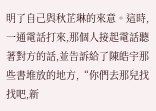明了自己與秋芷琳的來意。這時,一通電話打來,那個人接起電話聽著對方的話,並告訴給了陳皓宇那些書堆放的地方,“你們去那兒找找吧,新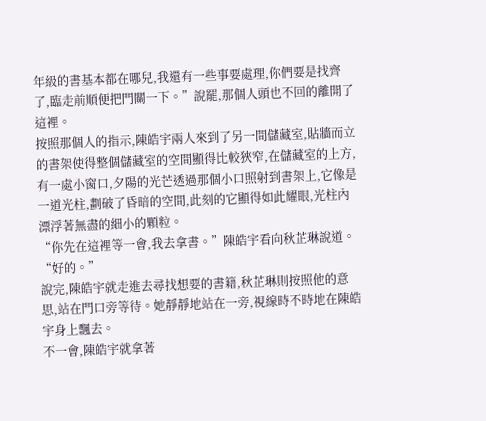年級的書基本都在哪兒,我還有一些事要處理,你們要是找齊了,臨走前順便把門關一下。”說罷,那個人頭也不回的離開了這裡。
按照那個人的指示,陳皓宇兩人來到了另一間儲藏室,貼牆而立的書架使得整個儲藏室的空間顯得比較狹窄,在儲藏室的上方,有一處小窗口,夕陽的光芒透過那個小口照射到書架上,它像是一道光柱,劃破了昏暗的空間,此刻的它顯得如此耀眼,光柱內漂浮著無盡的細小的顆粒。
“你先在這裡等一會,我去拿書。”陳皓宇看向秋芷琳說道。
“好的。”
說完,陳皓宇就走進去尋找想要的書籍,秋芷琳則按照他的意思,站在門口旁等待。她靜靜地站在一旁,視線時不時地在陳皓宇身上飄去。
不一會,陳皓宇就拿著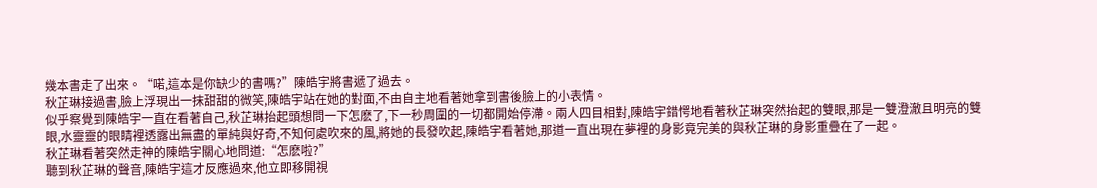幾本書走了出來。“喏,這本是你缺少的書嗎?”陳皓宇將書遞了過去。
秋芷琳接過書,臉上浮現出一抹甜甜的微笑,陳皓宇站在她的對面,不由自主地看著她拿到書後臉上的小表情。
似乎察覺到陳皓宇一直在看著自己,秋芷琳抬起頭想問一下怎麽了,下一秒周圍的一切都開始停滯。兩人四目相對,陳皓宇錯愕地看著秋芷琳突然抬起的雙眼,那是一雙澄澈且明亮的雙眼,水靈靈的眼睛裡透露出無盡的單純與好奇,不知何處吹來的風,將她的長發吹起,陳皓宇看著她,那道一直出現在夢裡的身影竟完美的與秋芷琳的身影重疊在了一起。
秋芷琳看著突然走神的陳皓宇關心地問道:“怎麽啦?”
聽到秋芷琳的聲音,陳皓宇這才反應過來,他立即移開視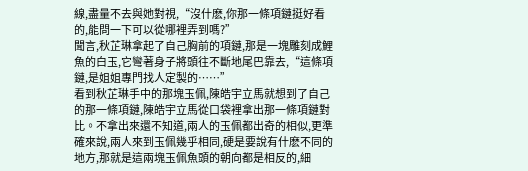線,盡量不去與她對視,“沒什麽,你那一條項鏈挺好看的,能問一下可以從哪裡弄到嗎?”
聞言,秋芷琳拿起了自己胸前的項鏈,那是一塊雕刻成鯉魚的白玉,它彎著身子將頭往不斷地尾巴靠去,“這條項鏈,是姐姐專門找人定製的……”
看到秋芷琳手中的那塊玉佩,陳皓宇立馬就想到了自己的那一條項鏈,陳皓宇立馬從口袋裡拿出那一條項鏈對比。不拿出來還不知道,兩人的玉佩都出奇的相似,更準確來說,兩人來到玉佩幾乎相同,硬是要說有什麽不同的地方,那就是這兩塊玉佩魚頭的朝向都是相反的,細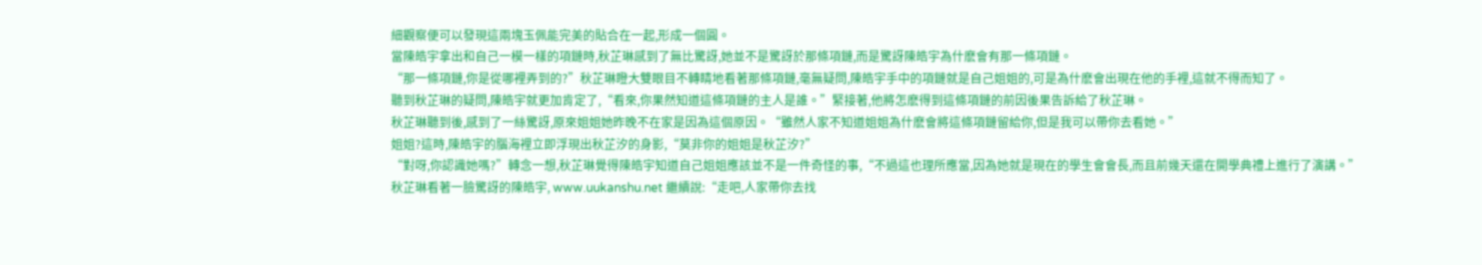細觀察便可以發現這兩塊玉佩能完美的貼合在一起,形成一個圓。
當陳皓宇拿出和自己一模一樣的項鏈時,秋芷琳感到了無比驚訝,她並不是驚訝於那條項鏈,而是驚訝陳皓宇為什麽會有那一條項鏈。
“那一條項鏈,你是從哪裡弄到的?”秋芷琳瞪大雙眼目不轉睛地看著那條項鏈,毫無疑問,陳皓宇手中的項鏈就是自己姐姐的,可是為什麽會出現在他的手裡,這就不得而知了。
聽到秋芷琳的疑問,陳皓宇就更加肯定了,“看來,你果然知道這條項鏈的主人是誰。”緊接著,他將怎麽得到這條項鏈的前因後果告訴給了秋芷琳。
秋芷琳聽到後,感到了一絲驚訝,原來姐姐她昨晚不在家是因為這個原因。“雖然人家不知道姐姐為什麽會將這條項鏈留給你,但是我可以帶你去看她。”
姐姐?這時,陳皓宇的腦海裡立即浮現出秋芷汐的身影,“莫非你的姐姐是秋芷汐?”
“對呀,你認識她嗎?”轉念一想,秋芷琳覺得陳皓宇知道自己姐姐應該並不是一件奇怪的事,“不過這也理所應當,因為她就是現在的學生會會長,而且前幾天還在開學典禮上進行了演講。”
秋芷琳看著一臉驚訝的陳皓宇, www.uukanshu.net 繼續說:“走吧,人家帶你去找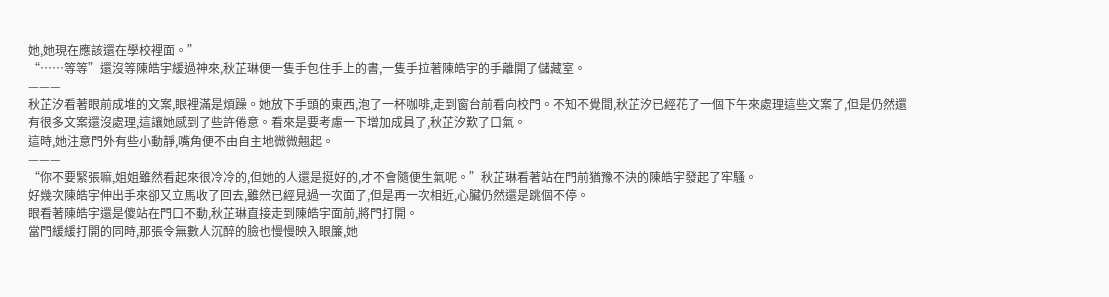她,她現在應該還在學校裡面。”
“……等等”還沒等陳皓宇緩過神來,秋芷琳便一隻手包住手上的書,一隻手拉著陳皓宇的手離開了儲藏室。
———
秋芷汐看著眼前成堆的文案,眼裡滿是煩躁。她放下手頭的東西,泡了一杯咖啡,走到窗台前看向校門。不知不覺間,秋芷汐已經花了一個下午來處理這些文案了,但是仍然還有很多文案還沒處理,這讓她感到了些許倦意。看來是要考慮一下增加成員了,秋芷汐歎了口氣。
這時,她注意門外有些小動靜,嘴角便不由自主地微微翹起。
———
“你不要緊張嘛,姐姐雖然看起來很冷冷的,但她的人還是挺好的,才不會隨便生氣呢。”秋芷琳看著站在門前猶豫不決的陳皓宇發起了牢騷。
好幾次陳皓宇伸出手來卻又立馬收了回去,雖然已經見過一次面了,但是再一次相近,心臟仍然還是跳個不停。
眼看著陳皓宇還是傻站在門口不動,秋芷琳直接走到陳皓宇面前,將門打開。
當門緩緩打開的同時,那張令無數人沉醉的臉也慢慢映入眼簾,她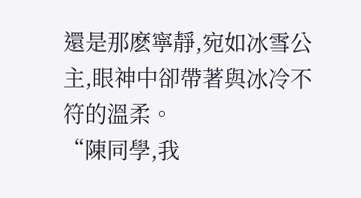還是那麽寧靜,宛如冰雪公主,眼神中卻帶著與冰冷不符的溫柔。
“陳同學,我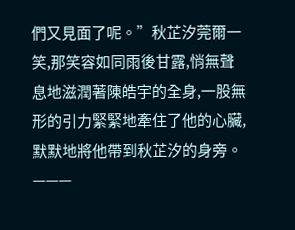們又見面了呢。”秋芷汐莞爾一笑,那笑容如同雨後甘露,悄無聲息地滋潤著陳皓宇的全身,一股無形的引力緊緊地牽住了他的心臟,默默地將他帶到秋芷汐的身旁。
———